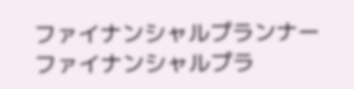ファイナンシャルプランナー
ファイナンシャルプラ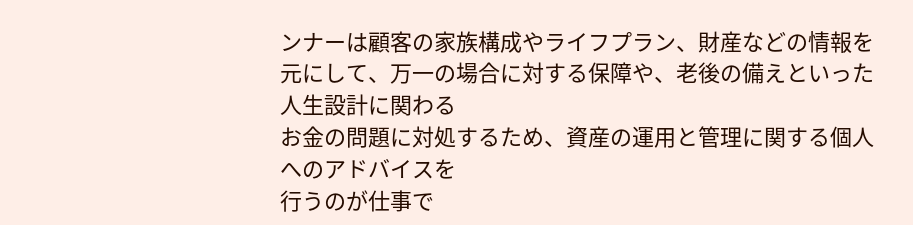ンナーは顧客の家族構成やライフプラン、財産などの情報を
元にして、万一の場合に対する保障や、老後の備えといった人生設計に関わる
お金の問題に対処するため、資産の運用と管理に関する個人へのアドバイスを
行うのが仕事で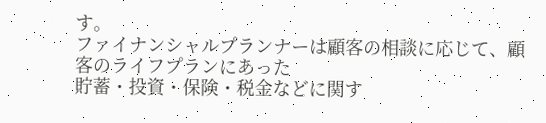す。
ファイナンシャルプランナーは顧客の相談に応じて、顧客のライフプランにあった
貯蓄・投資・保険・税金などに関す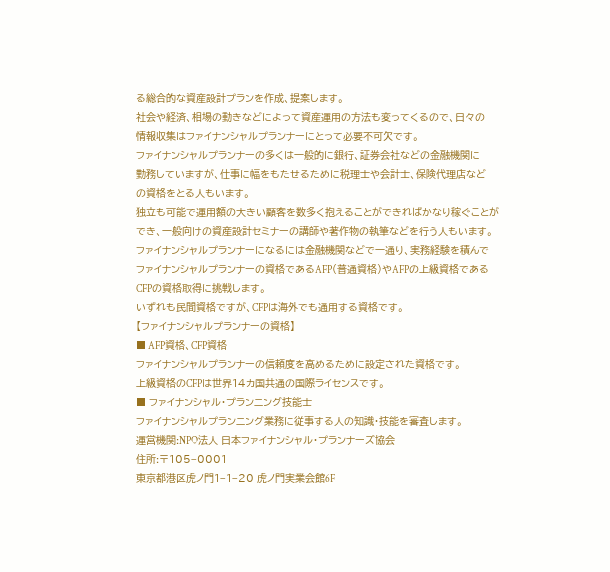る総合的な資産設計プランを作成、提案します。
社会や経済、相場の動きなどによって資産運用の方法も変ってくるので、日々の
情報収集はファイナンシャルプランナーにとって必要不可欠です。
ファイナンシャルプランナーの多くは一般的に銀行、証券会社などの金融機関に
勤務していますが、仕事に幅をもたせるために税理士や会計士、保険代理店など
の資格をとる人もいます。
独立も可能で運用額の大きい顧客を数多く抱えることができればかなり稼ぐことが
でき、一般向けの資産設計セミナーの講師や著作物の執筆などを行う人もいます。
ファイナンシャルプランナーになるには金融機関などで一通り、実務経験を積んで
ファイナンシャルプランナーの資格であるAFP(普通資格)やAFPの上級資格である
CFPの資格取得に挑戦します。
いずれも民間資格ですが、CFPは海外でも通用する資格です。
【ファイナンシャルプランナーの資格】
■ AFP資格、CFP資格
ファイナンシャルプランナーの信頼度を高めるために設定された資格です。
上級資格のCFPは世界14カ国共通の国際ライセンスです。
■ ファイナンシャル・プランニング技能士
ファイナンシャルプランニング業務に従事する人の知識・技能を審査します。
運営機関:NPO法人 日本ファイナンシャル・プランナーズ協会
住所:〒105−0001
東京都港区虎ノ門1−1−20 虎ノ門実業会館6F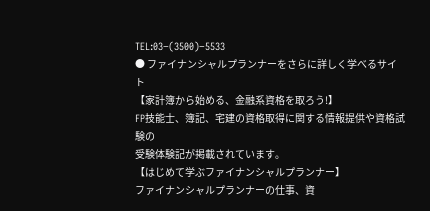TEL:03−(3500)−5533
● ファイナンシャルプランナーをさらに詳しく学べるサイト
【家計簿から始める、金融系資格を取ろう!】
FP技能士、簿記、宅建の資格取得に関する情報提供や資格試験の
受験体験記が掲載されています。
【はじめて学ぶファイナンシャルプランナー】
ファイナンシャルプランナーの仕事、資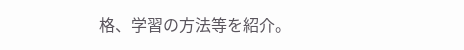格、学習の方法等を紹介。